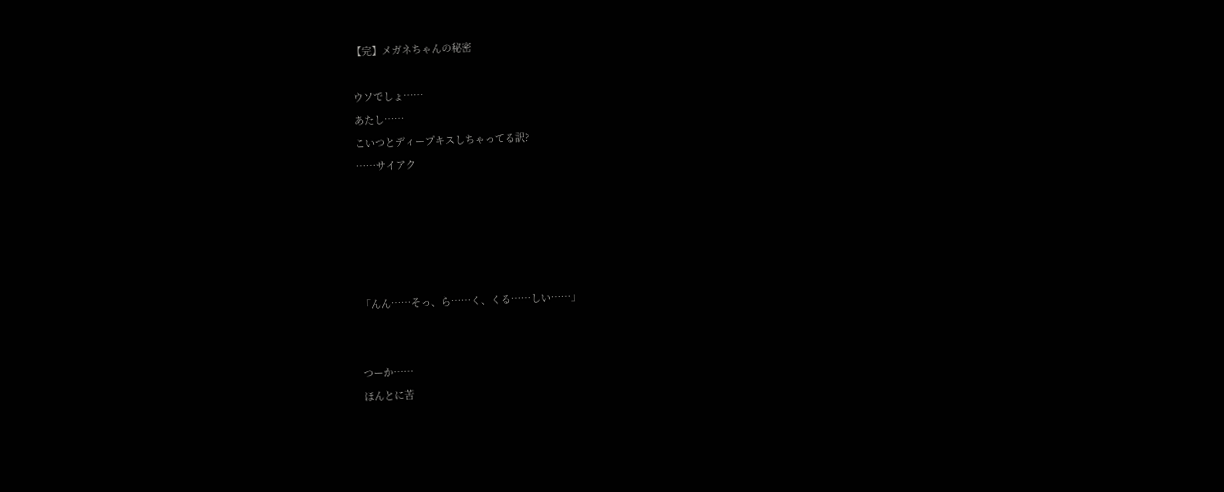【完】メガネちゃんの秘密

ウソでしょ……
あたし……
こいつとディープキスしちゃってる訳?
……サイアク





「んん……そっ、ら……く、くる……しい……」


つーか……
ほんとに苦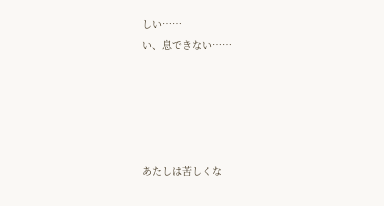しい……
い、息できない……





あたしは苦しくな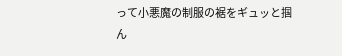って小悪魔の制服の裾をギュッと掴ん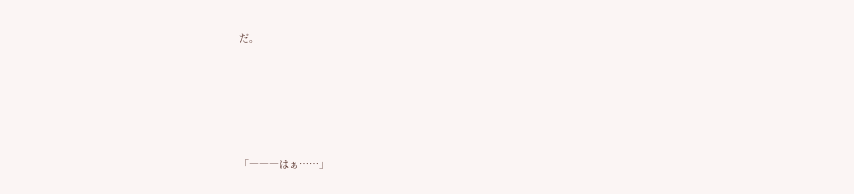だ。





「―――はぁ……」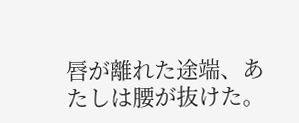唇が離れた途端、あたしは腰が抜けた。